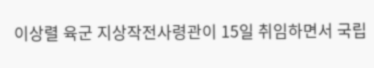이상렬 육군 지상작전사령관이 15일 취임하면서 국립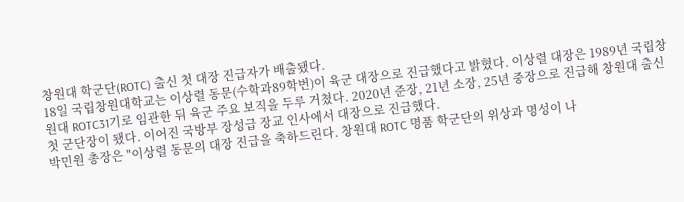창원대 학군단(ROTC) 출신 첫 대장 진급자가 배출됐다.
18일 국립창원대학교는 이상렬 동문(수학과89학번)이 육군 대장으로 진급했다고 밝혔다. 이상렬 대장은 1989년 국립창원대 ROTC31기로 임관한 뒤 육군 주요 보직을 두루 거쳤다. 2020년 준장, 21년 소장, 25년 중장으로 진급해 창원대 출신 첫 군단장이 됐다. 이어진 국방부 장성급 장교 인사에서 대장으로 진급했다.
박민원 총장은 "이상렬 동문의 대장 진급을 축하드린다. 창원대 ROTC 명품 학군단의 위상과 명성이 나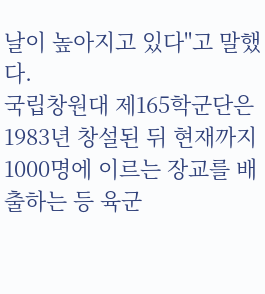날이 높아지고 있다"고 말했다.
국립창원대 제165학군단은 1983년 창설된 뒤 현재까지 1000명에 이르는 장교를 배출하는 등 육군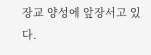장교 양성에 앞장서고 있다.